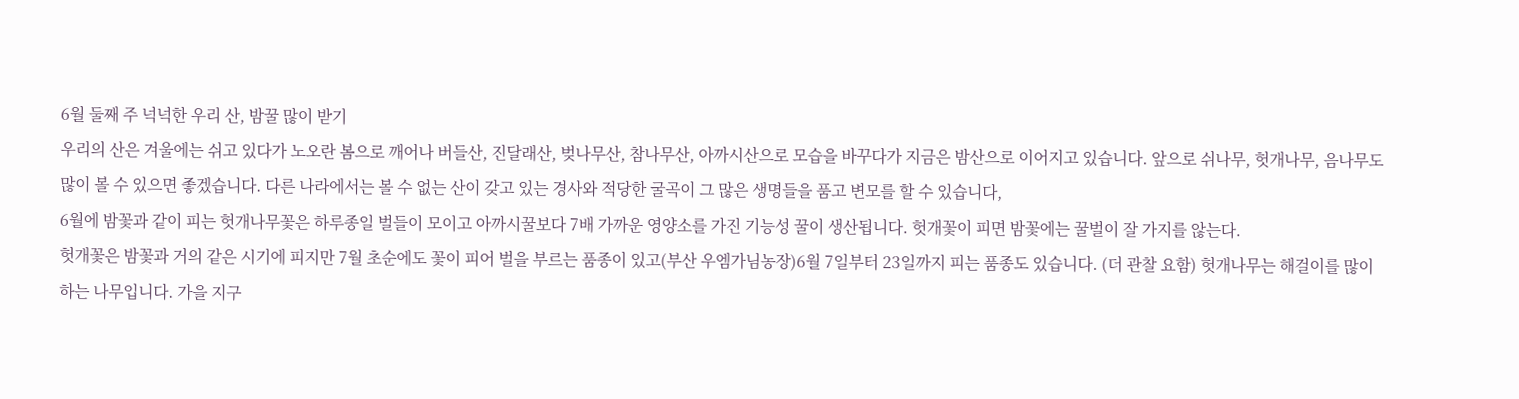6월 둘째 주 넉넉한 우리 산, 밤꿀 많이 받기
우리의 산은 겨울에는 쉬고 있다가 노오란 봄으로 깨어나 버들산, 진달래산, 벚나무산, 참나무산, 아까시산으로 모습을 바꾸다가 지금은 밤산으로 이어지고 있습니다. 앞으로 쉬나무, 헛개나무, 음나무도 많이 볼 수 있으면 좋겠습니다. 다른 나라에서는 볼 수 없는 산이 갖고 있는 경사와 적당한 굴곡이 그 많은 생명들을 품고 변모를 할 수 있습니다,
6월에 밤꽃과 같이 피는 헛개나무꽃은 하루종일 벌들이 모이고 아까시꿀보다 7배 가까운 영양소를 가진 기능성 꿀이 생산됩니다. 헛개꽃이 피면 밤꽃에는 꿀벌이 잘 가지를 않는다.
헛개꽃은 밤꽃과 거의 같은 시기에 피지만 7월 초순에도 꽃이 피어 벌을 부르는 품종이 있고(부산 우엠가님농장)6월 7일부터 23일까지 피는 품종도 있습니다. (더 관찰 요함) 헛개나무는 해걸이를 많이 하는 나무입니다. 가을 지구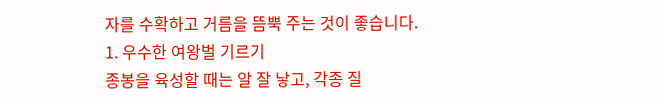자를 수확하고 거름을 뜸뿍 주는 것이 좋습니다.
1. 우수한 여왕벌 기르기
종봉을 육성할 때는 알 잘 낳고, 각종 질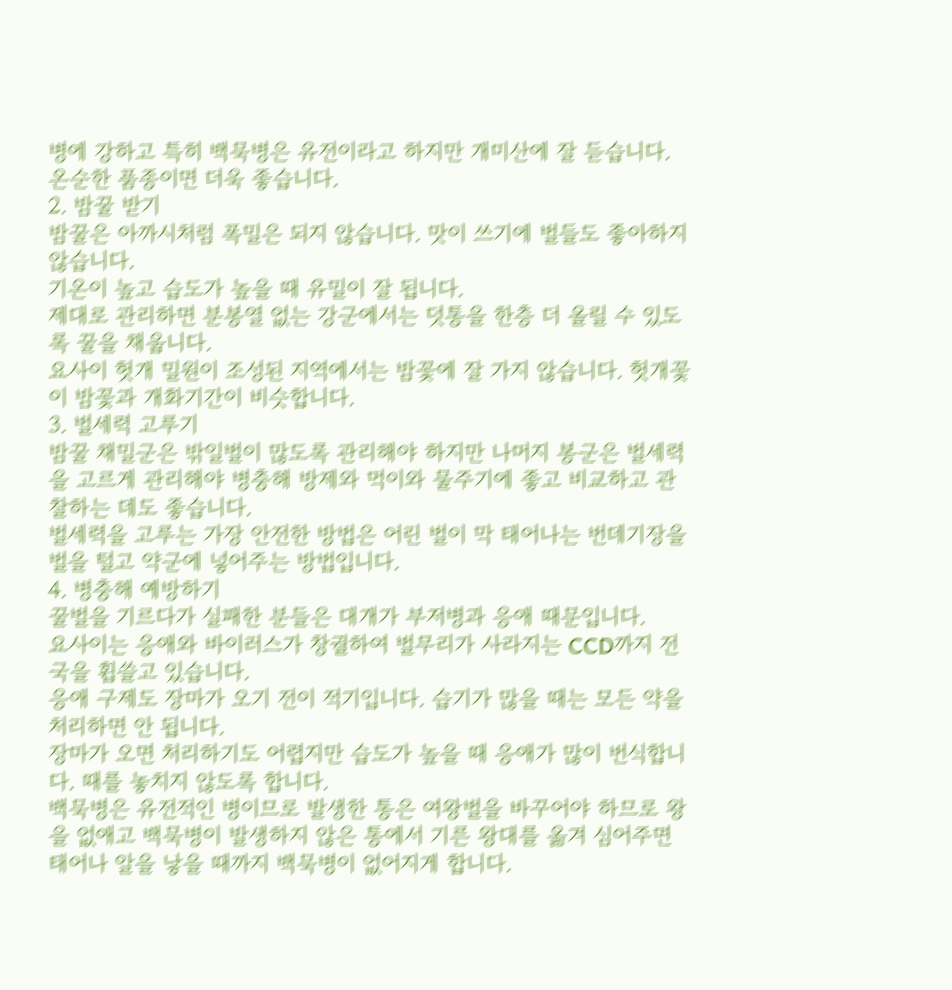병에 강하고 특히 백묵병은 유전이라고 하지만 개미산에 잘 듣습니다.
온순한 품종이면 더욱 좋습니다.
2. 밤꿀 받기
밤꿀은 아까시처럼 폭밀은 되지 않습니다. 맛이 쓰기에 벌들도 좋아하지 않습니다.
기온이 높고 습도가 높을 때 유밀이 잘 됩니다.
제대로 관리하면 분봉열 없는 강군에서는 덧통을 한층 더 올릴 수 있도록 꿀을 채웁니다.
요사이 헛개 밀원이 조성된 지역에서는 밤꽃에 잘 가지 않습니다. 헛개꽃이 밤꽃과 개화기간이 비슷합니다.
3. 벌세력 고루기
밤꿀 채밀군은 밖일벌이 많도록 관리해야 하지만 나머지 봉군은 벌세력을 고르게 관리해야 병충해 방제와 먹이와 물주기에 좋고 비교하고 관찰하는 데도 좋습니다.
벌세력을 고루는 가장 안전한 방법은 어린 벌이 막 태어나는 번데기장을 벌을 털고 약군에 넣어주는 방법입니다.
4. 병충해 예방하기
꿀벌을 기르다가 실패한 분들은 대개가 부저병과 응애 때문입니다.
요사이는 응애와 바이러스가 창궐하여 벌무리가 사라지는 CCD까지 전국을 휩쓸고 있습니다.
응애 구제도 장마가 오기 전이 적기입니다. 습기가 많을 때는 모든 약을 처리하면 안 됩니다.
장마가 오면 처리하기도 어렵지만 습도가 높을 때 응애가 많이 번식합니다. 때를 놓치지 않도록 합니다.
백묵병은 유전적인 병이므로 발생한 통은 여왕벌을 바꾸어야 하므로 왕을 없애고 백묵병이 발생하지 않은 통에서 기른 왕대를 옮겨 심어주면 태어나 알을 낳을 때까지 백묵병이 없어지게 합니다.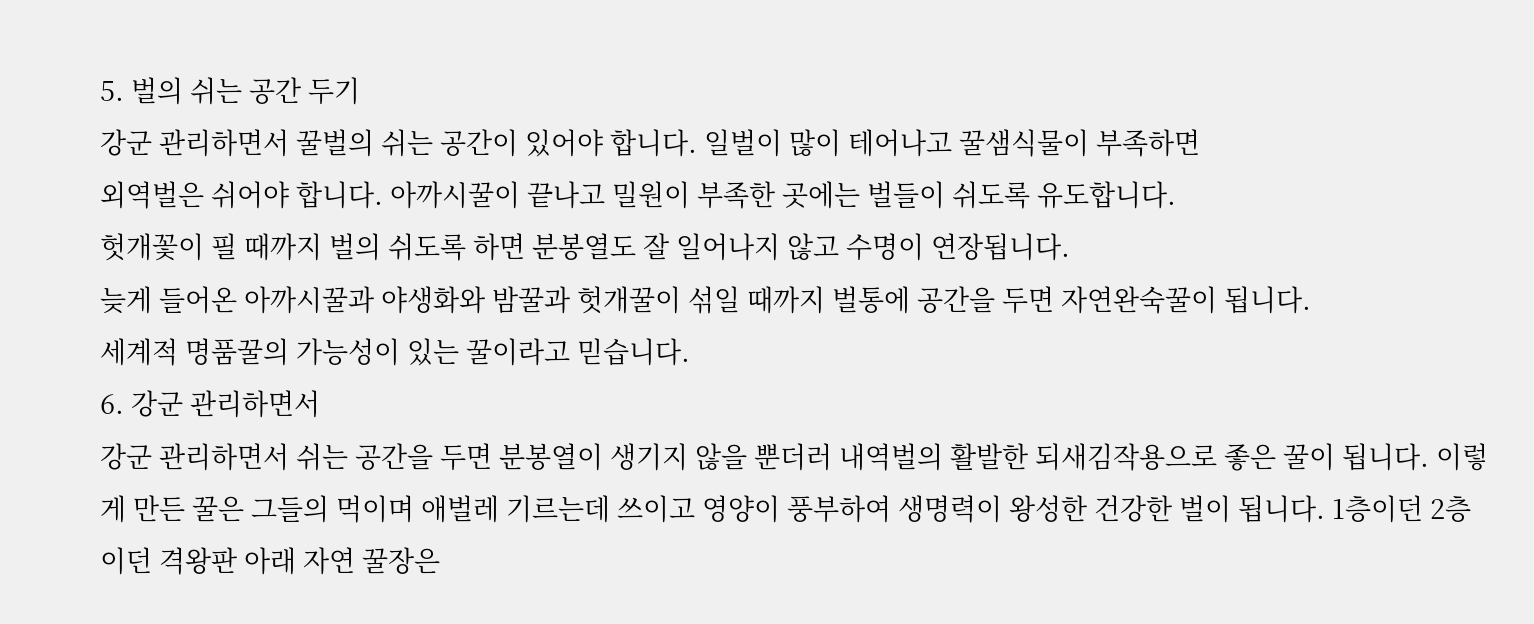5. 벌의 쉬는 공간 두기
강군 관리하면서 꿀벌의 쉬는 공간이 있어야 합니다. 일벌이 많이 테어나고 꿀샘식물이 부족하면
외역벌은 쉬어야 합니다. 아까시꿀이 끝나고 밀원이 부족한 곳에는 벌들이 쉬도록 유도합니다.
헛개꽃이 필 때까지 벌의 쉬도록 하면 분봉열도 잘 일어나지 않고 수명이 연장됩니다.
늦게 들어온 아까시꿀과 야생화와 밤꿀과 헛개꿀이 섞일 때까지 벌통에 공간을 두면 자연완숙꿀이 됩니다.
세계적 명품꿀의 가능성이 있는 꿀이라고 믿습니다.
6. 강군 관리하면서
강군 관리하면서 쉬는 공간을 두면 분봉열이 생기지 않을 뿐더러 내역벌의 활발한 되새김작용으로 좋은 꿀이 됩니다. 이렇게 만든 꿀은 그들의 먹이며 애벌레 기르는데 쓰이고 영양이 풍부하여 생명력이 왕성한 건강한 벌이 됩니다. 1층이던 2층이던 격왕판 아래 자연 꿀장은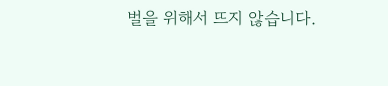벌을 위해서 뜨지 않습니다.